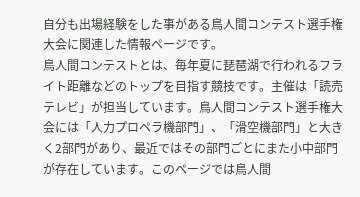自分も出場経験をした事がある鳥人間コンテスト選手権大会に関連した情報ページです。
鳥人間コンテストとは、毎年夏に琵琶湖で行われるフライト距離などのトップを目指す競技です。主催は「読売テレビ」が担当しています。鳥人間コンテスト選手権大会には「人力プロペラ機部門」、「滑空機部門」と大きく2部門があり、最近ではその部門ごとにまた小中部門が存在しています。このページでは鳥人間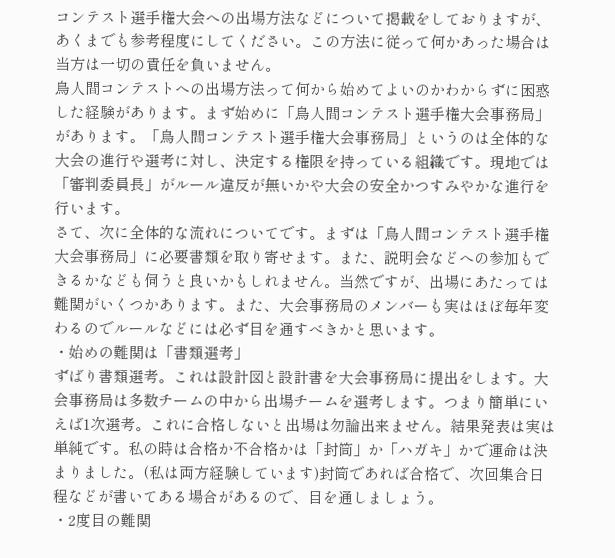コンテスト選手権大会への出場方法などについて掲載をしておりますが、あくまでも参考程度にしてください。この方法に従って何かあった場合は当方は一切の責任を負いません。
鳥人間コンテストへの出場方法って何から始めてよいのかわからずに困惑した経験があります。まず始めに「鳥人間コンテスト選手権大会事務局」があります。「鳥人間コンテスト選手権大会事務局」というのは全体的な大会の進行や選考に対し、決定する権限を持っている組織です。現地では「審判委員長」がルール違反が無いかや大会の安全かつすみやかな進行を行います。
さて、次に全体的な流れについてです。まずは「鳥人間コンテスト選手権大会事務局」に必要書類を取り寄せます。また、説明会などへの参加もできるかなども伺うと良いかもしれません。当然ですが、出場にあたっては難関がいくつかあります。また、大会事務局のメンバーも実はほぼ毎年変わるのでルールなどには必ず目を通すべきかと思います。
・始めの難関は「書類選考」
ずばり書類選考。これは設計図と設計書を大会事務局に提出をします。大会事務局は多数チームの中から出場チームを選考します。つまり簡単にいえば1次選考。これに合格しないと出場は勿論出来ません。結果発表は実は単純です。私の時は合格か不合格かは「封筒」か「ハガキ」かで運命は決まりました。(私は両方経験しています)封筒であれば合格で、次回集合日程などが書いてある場合があるので、目を通しましょう。
・2度目の難関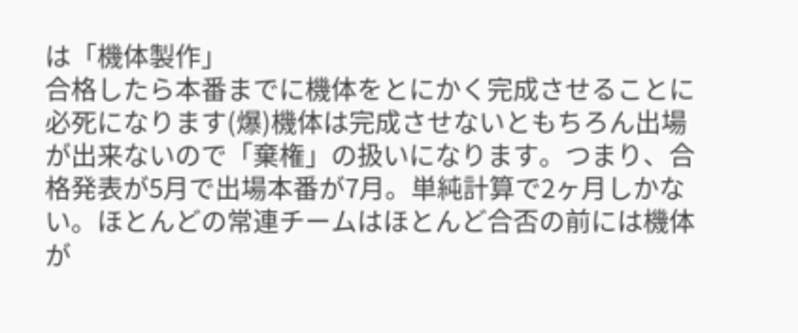は「機体製作」
合格したら本番までに機体をとにかく完成させることに必死になります(爆)機体は完成させないともちろん出場が出来ないので「棄権」の扱いになります。つまり、合格発表が5月で出場本番が7月。単純計算で2ヶ月しかない。ほとんどの常連チームはほとんど合否の前には機体が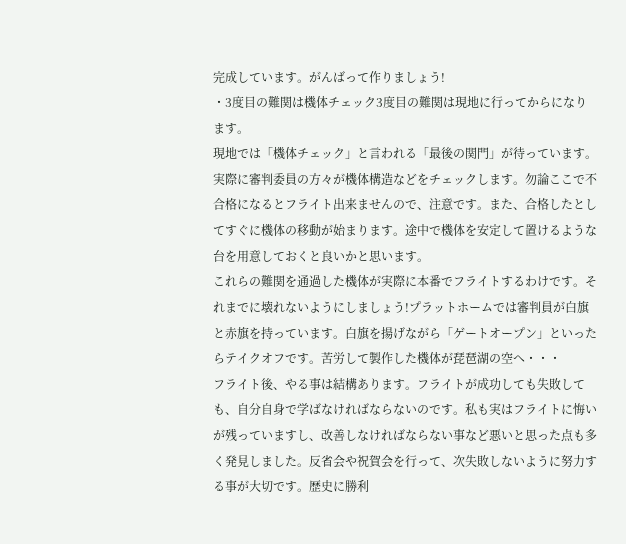完成しています。がんばって作りましょう!
・3度目の難関は機体チェック3度目の難関は現地に行ってからになります。
現地では「機体チェック」と言われる「最後の関門」が待っています。実際に審判委員の方々が機体構造などをチェックします。勿論ここで不合格になるとフライト出来ませんので、注意です。また、合格したとしてすぐに機体の移動が始まります。途中で機体を安定して置けるような台を用意しておくと良いかと思います。
これらの難関を通過した機体が実際に本番でフライトするわけです。それまでに壊れないようにしましょう!プラットホームでは審判員が白旗と赤旗を持っています。白旗を揚げながら「ゲートオープン」といったらテイクオフです。苦労して製作した機体が琵琶湖の空へ・・・
フライト後、やる事は結構あります。フライトが成功しても失敗しても、自分自身で学ばなければならないのです。私も実はフライトに悔いが残っていますし、改善しなければならない事など悪いと思った点も多く発見しました。反省会や祝賀会を行って、次失敗しないように努力する事が大切です。歴史に勝利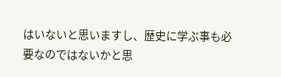はいないと思いますし、歴史に学ぶ事も必要なのではないかと思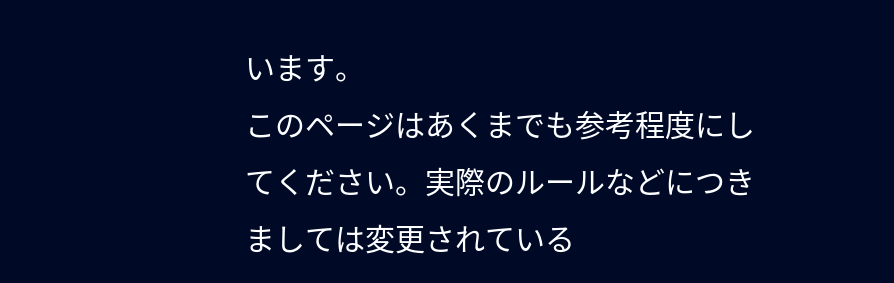います。
このページはあくまでも参考程度にしてください。実際のルールなどにつきましては変更されている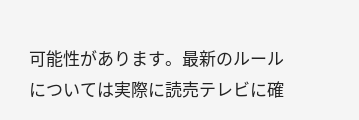可能性があります。最新のルールについては実際に読売テレビに確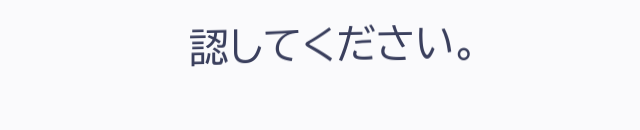認してください。